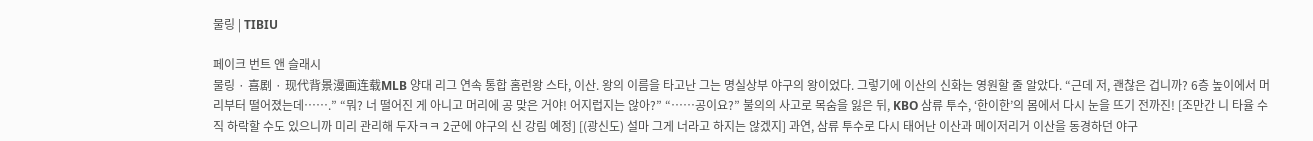물링 | TIBIU

페이크 번트 앤 슬래시
물링 · 喜剧 · 现代背景漫画连载MLB 양대 리그 연속 통합 홈런왕 스타, 이산. 왕의 이름을 타고난 그는 명실상부 야구의 왕이었다. 그렇기에 이산의 신화는 영원할 줄 알았다. “근데 저, 괜찮은 겁니까? 6층 높이에서 머리부터 떨어졌는데…….” “뭐? 너 떨어진 게 아니고 머리에 공 맞은 거야! 어지럽지는 않아?” “……공이요?” 불의의 사고로 목숨을 잃은 뒤, KBO 삼류 투수, ‘한이한’의 몸에서 다시 눈을 뜨기 전까진! [조만간 니 타율 수직 하락할 수도 있으니까 미리 관리해 두자ㅋㅋ 2군에 야구의 신 강림 예정] [(광신도) 설마 그게 너라고 하지는 않겠지] 과연, 삼류 투수로 다시 태어난 이산과 메이저리거 이산을 동경하던 야구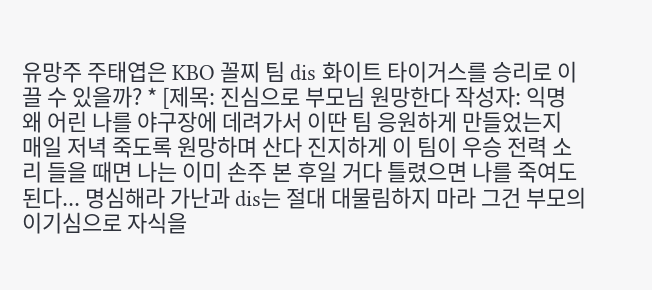유망주 주태엽은 KBO 꼴찌 팀 dis 화이트 타이거스를 승리로 이끌 수 있을까? * [제목: 진심으로 부모님 원망한다 작성자: 익명 왜 어린 나를 야구장에 데려가서 이딴 팀 응원하게 만들었는지 매일 저녁 죽도록 원망하며 산다 진지하게 이 팀이 우승 전력 소리 들을 때면 나는 이미 손주 본 후일 거다 틀렸으면 나를 죽여도 된다... 명심해라 가난과 dis는 절대 대물림하지 마라 그건 부모의 이기심으로 자식을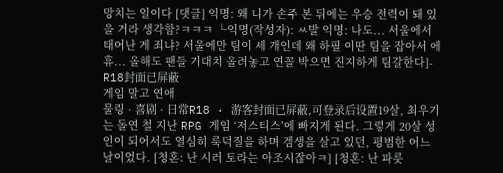망치는 일이다 [댓글] 익명: 왜 니가 손주 본 뒤에는 우승 전력이 돼 있을 거라 생각함?ㅋㅋㅋ └익명(작성자): ㅆ발 익명: 나도... 서울에서 태어난 게 죄냐? 서울에만 팀이 세 개인데 왜 하필 이딴 팀을 잡아서 에휴... 올해도 팬들 기대치 올려놓고 연꼴 박으면 진지하게 팀갈한다]- R18封面已屏蔽
게임 말고 연애
물링 · 喜剧 · 日常R18 · 游客封面已屏蔽,可登录后设置19살, 최우기는 돌연 철 지난 RPG 게임 ‘저스티스’에 빠지게 된다. 그렇게 20살 성인이 되어서도 열심히 룩덕질을 하며 겜생을 살고 있던, 평범한 어느 날이었다. [청혼: 난 시러 토라는 아조시잖아ㅋ] [청혼: 난 파릇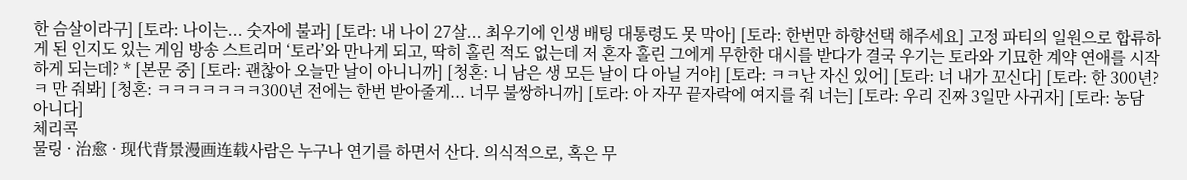한 슴살이라구] [토라: 나이는... 숫자에 불과] [토라: 내 나이 27살... 최우기에 인생 배팅 대통령도 못 막아] [토라: 한번만 하향선택 해주세요] 고정 파티의 일원으로 합류하게 된 인지도 있는 게임 방송 스트리머 ‘토라’와 만나게 되고, 딱히 홀린 적도 없는데 저 혼자 홀린 그에게 무한한 대시를 받다가 결국 우기는 토라와 기묘한 계약 연애를 시작하게 되는데? * [본문 중] [토라: 괜찮아 오늘만 날이 아니니까] [청혼: 니 남은 생 모든 날이 다 아닐 거야] [토라: ㅋㅋ난 자신 있어] [토라: 너 내가 꼬신다] [토라: 한 300년?ㅋ 만 줘봐] [청혼: ㅋㅋㅋㅋㅋㅋㅋ300년 전에는 한번 받아줄게... 너무 불쌍하니까] [토라: 아 자꾸 끝자락에 여지를 줘 너는] [토라: 우리 진짜 3일만 사귀자] [토라: 농담 아니다]
체리콕
물링 · 治愈 · 现代背景漫画连载사람은 누구나 연기를 하면서 산다. 의식적으로, 혹은 무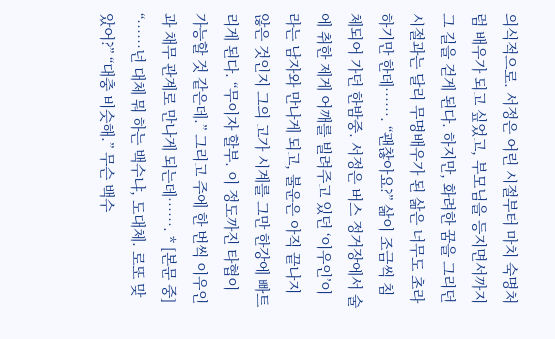의식적으로. 서정은 어린 시절부터 마치 숙명처럼 배우가 되고 싶었고, 부모님을 등지면서까지 그 길을 걷게 된다. 하지만, 화려한 꿈을 그리던 시절과는 달리 무명배우가 된 삶은 너무도 초라하기만 한데……. “괜찮아요?” 삶이 조금씩 침체되어 가던 한밤중. 서정은 버스 정거장에서 술에 취한 제게 어깨를 빌려주고 있던 ‘이우인’이라는 남자와 만나게 되고, 불운은 아직 끝나지 않은 것인지 그의 고가 시계를 그만 한강에 빠트리게 된다. “무이자 할부. 이 정도까진 타협이 가능할 것 같은데.” 그리고 주에 한 번씩 이우인과 채무 관계로 만나게 되는데……. * [본문 중] “……넌 대체 뭐 하는 백수냐, 도대체. 로또 맞았어?” “대충 비슷해.” 무슨 백수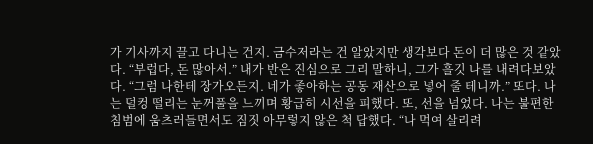가 기사까지 끌고 다니는 건지. 금수저라는 건 알았지만 생각보다 돈이 더 많은 것 같았다. “부럽다, 돈 많아서.” 내가 반은 진심으로 그리 말하니, 그가 흘깃 나를 내려다보았다. “그럼 나한테 장가오든지. 네가 좋아하는 공동 재산으로 넣어 줄 테니까.” 또다. 나는 덜컹 떨리는 눈꺼풀을 느끼며 황급히 시선을 피했다. 또, 선을 넘었다. 나는 불편한 침범에 움츠러들면서도 짐짓 아무렇지 않은 척 답했다. “나 먹여 살리려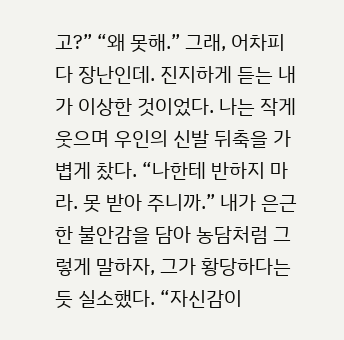고?” “왜 못해.” 그래, 어차피 다 장난인데. 진지하게 듣는 내가 이상한 것이었다. 나는 작게 웃으며 우인의 신발 뒤축을 가볍게 찼다. “나한테 반하지 마라. 못 받아 주니까.” 내가 은근한 불안감을 담아 농담처럼 그렇게 말하자, 그가 황당하다는 듯 실소했다. “자신감이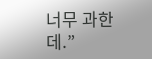너무 과한데.”